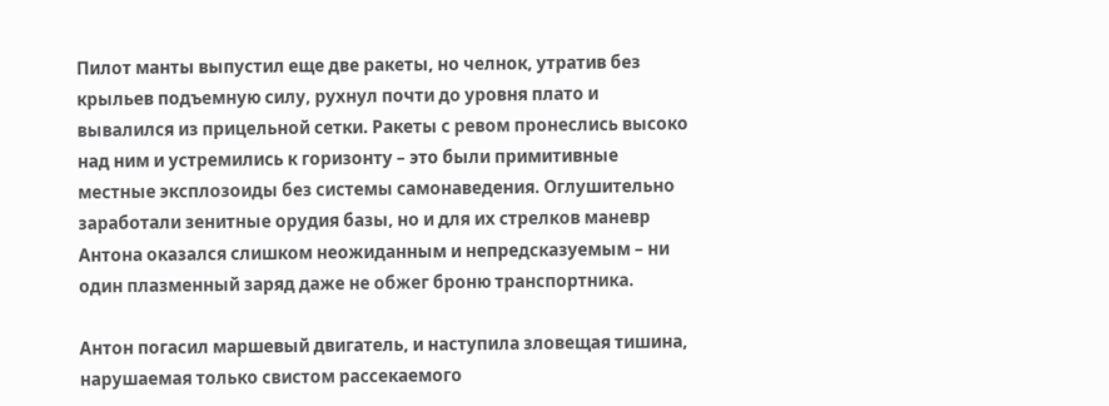Пилот манты выпустил еще две ракеты, но челнок, утратив без крыльев подъемную силу, рухнул почти до уровня плато и вывалился из прицельной сетки. Ракеты с ревом пронеслись высоко над ним и устремились к горизонту – это были примитивные местные эксплозоиды без системы самонаведения. Оглушительно заработали зенитные орудия базы, но и для их стрелков маневр Антона оказался слишком неожиданным и непредсказуемым – ни один плазменный заряд даже не обжег броню транспортника.

Антон погасил маршевый двигатель, и наступила зловещая тишина, нарушаемая только свистом рассекаемого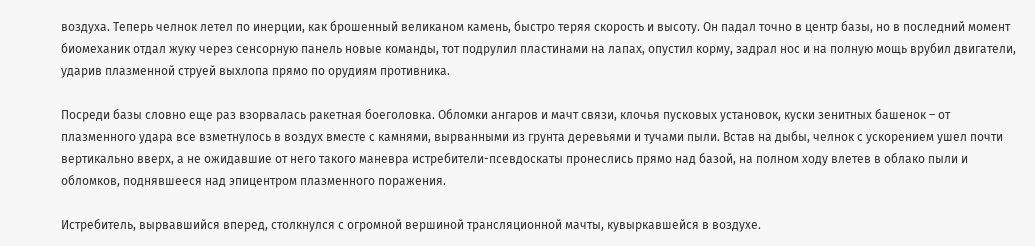воздуха. Теперь челнок летел по инерции, как брошенный великаном камень, быстро теряя скорость и высоту. Он падал точно в центр базы, но в последний момент биомеханик отдал жуку через сенсорную панель новые команды, тот подрулил пластинами на лапах, опустил корму, задрал нос и на полную мощь врубил двигатели, ударив плазменной струей выхлопа прямо по орудиям противника.

Посреди базы словно еще раз взорвалась ракетная боеголовка. Обломки ангаров и мачт связи, клочья пусковых установок, куски зенитных башенок – от плазменного удара все взметнулось в воздух вместе с камнями, вырванными из грунта деревьями и тучами пыли. Встав на дыбы, челнок с ускорением ушел почти вертикально вверх, а не ожидавшие от него такого маневра истребители-псевдоскаты пронеслись прямо над базой, на полном ходу влетев в облако пыли и обломков, поднявшееся над эпицентром плазменного поражения.

Истребитель, вырвавшийся вперед, столкнулся с огромной вершиной трансляционной мачты, кувыркавшейся в воздухе.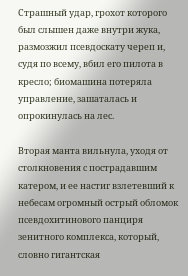Страшный удар, грохот которого был слышен даже внутри жука, размозжил псевдоскату череп и, судя по всему, вбил его пилота в кресло; биомашина потеряла управление, зашаталась и опрокинулась на лес.

Вторая манта вильнула, уходя от столкновения с пострадавшим катером, и ее настиг взлетевший к небесам огромный острый обломок псевдохитинового панциря зенитного комплекса, который, словно гигантская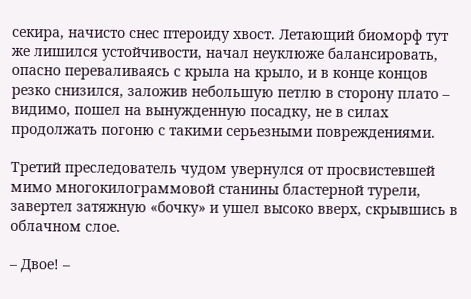секира, начисто снес птероиду хвост. Летающий биоморф тут же лишился устойчивости, начал неуклюже балансировать, опасно переваливаясь с крыла на крыло, и в конце концов резко снизился, заложив небольшую петлю в сторону плато – видимо, пошел на вынужденную посадку, не в силах продолжать погоню с такими серьезными повреждениями.

Третий преследователь чудом увернулся от просвистевшей мимо многокилограммовой станины бластерной турели, завертел затяжную «бочку» и ушел высоко вверх, скрывшись в облачном слое.

– Двое! –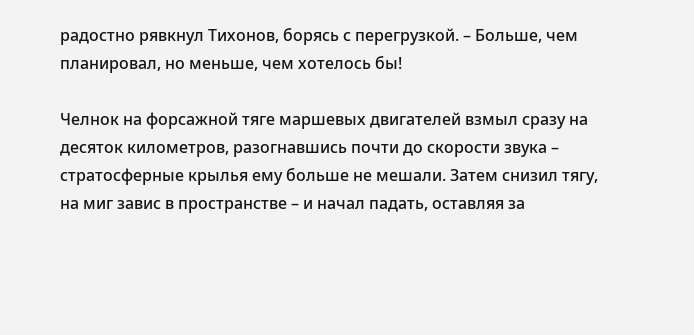радостно рявкнул Тихонов, борясь с перегрузкой. – Больше, чем планировал, но меньше, чем хотелось бы!

Челнок на форсажной тяге маршевых двигателей взмыл сразу на десяток километров, разогнавшись почти до скорости звука – стратосферные крылья ему больше не мешали. Затем снизил тягу, на миг завис в пространстве – и начал падать, оставляя за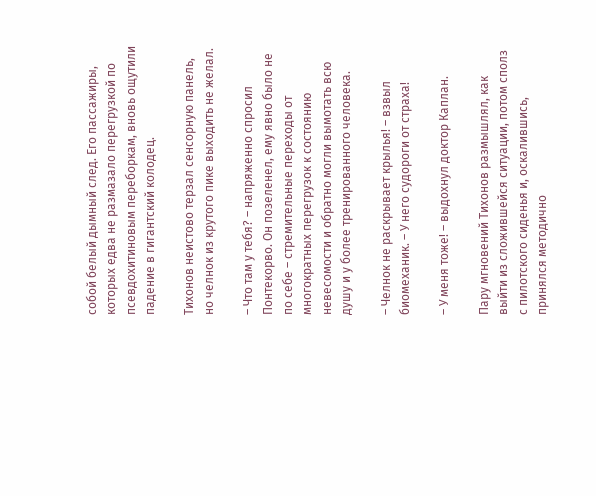собой белый дымный след. Его пассажиры, которых едва не размазало перегрузкой по псевдохитиновым переборкам, вновь ощутили падение в гигантский колодец.

Тихонов неистово терзал сенсорную панель, но челнок из крутого пике выходить не желал.

– Что там у тебя? – напряженно спросил Понтекорво. Он позеленел, ему явно было не по себе – стремительные переходы от многократных перегрузок к состоянию невесомости и обратно могли вымотать всю душу и у более тренированного человека.

– Челнок не раскрывает крылья! – взвыл биомеханик. – У него судороги от страха!

– У меня тоже! – выдохнул доктор Каплан.

Пару мгновений Тихонов размышлял, как выйти из сложившейся ситуации, потом сполз с пилотского сиденья и, оскалившись, принялся методично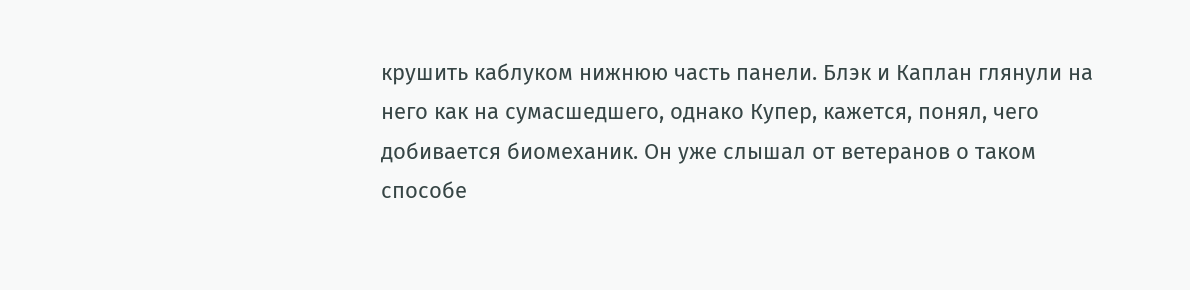крушить каблуком нижнюю часть панели. Блэк и Каплан глянули на него как на сумасшедшего, однако Купер, кажется, понял, чего добивается биомеханик. Он уже слышал от ветеранов о таком способе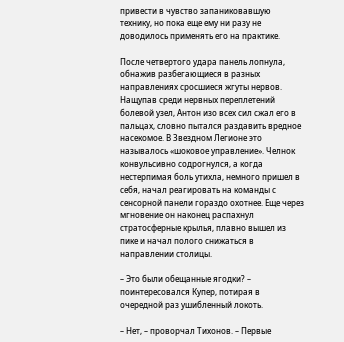привести в чувство запаниковавшую технику, но пока еще ему ни разу не доводилось применять его на практике.

После четвертого удара панель лопнула, обнажив разбегающиеся в разных направлениях сросшиеся жгуты нервов. Нащупав среди нервных переплетений болевой узел, Антон изо всех сил сжал его в пальцах, словно пытался раздавить вредное насекомое. В Звездном Легионе это называлось «шоковое управление». Челнок конвульсивно содрогнулся, а когда нестерпимая боль утихла, немного пришел в себя, начал реагировать на команды с сенсорной панели гораздо охотнее. Еще через мгновение он наконец распахнул стратосферные крылья, плавно вышел из пике и начал полого снижаться в направлении столицы.

– Это были обещанные ягодки? – поинтересовался Купер, потирая в очередной раз ушибленный локоть.

– Нет, – проворчал Тихонов. – Первые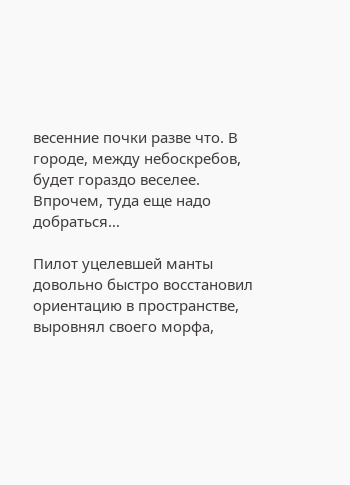весенние почки разве что. В городе, между небоскребов, будет гораздо веселее. Впрочем, туда еще надо добраться…

Пилот уцелевшей манты довольно быстро восстановил ориентацию в пространстве, выровнял своего морфа,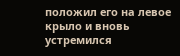положил его на левое крыло и вновь устремился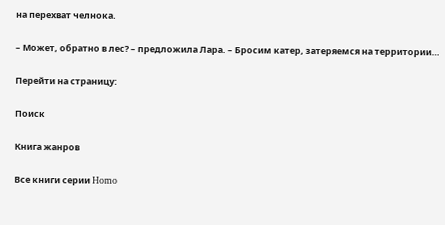на перехват челнока.

– Может, обратно в лес? – предложила Лара. – Бросим катер, затеряемся на территории…

Перейти на страницу:

Поиск

Книга жанров

Все книги серии Homo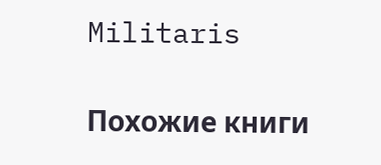Militaris

Похожие книги